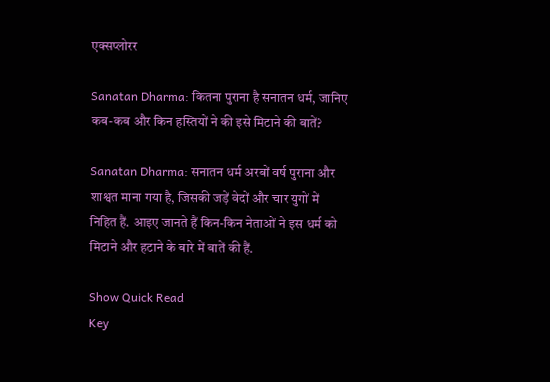एक्सप्लोरर

Sanatan Dharma: कितना पुराना है सनातन धर्म, जानिए कब-कब और किन हस्तियों ने की इसे मिटाने की बातें?

Sanatan Dharma: सनातन धर्म अरबों वर्ष पुराना और शाश्वत माना गया है, जिसकी जड़ें वेदों और चार युगों में निहित हैं. आइए जानते हैं किन-किन नेताओं ने इस धर्म को मिटाने और हटाने के बारे में बातें की हैं.

Show Quick Read
Key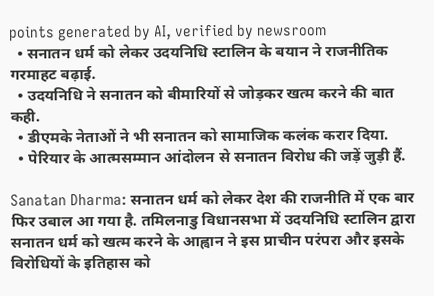points generated by AI, verified by newsroom
  • सनातन धर्म को लेकर उदयनिधि स्टालिन के बयान ने राजनीतिक गरमाहट बढ़ाई.
  • उदयनिधि ने सनातन को बीमारियों से जोड़कर खत्म करने की बात कही.
  • डीएमके नेताओं ने भी सनातन को सामाजिक कलंक करार दिया.
  • पेरियार के आत्मसम्मान आंदोलन से सनातन विरोध की जड़ें जुड़ी हैं.

Sanatan Dharma: सनातन धर्म को लेकर देश की राजनीति में एक बार फिर उबाल आ गया है. तमिलनाडु विधानसभा में उदयनिधि स्टालिन द्वारा सनातन धर्म को खत्म करने के आह्वान ने इस प्राचीन परंपरा और इसके विरोधियों के इतिहास को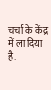चर्चा के केंद्र में ला दिया है.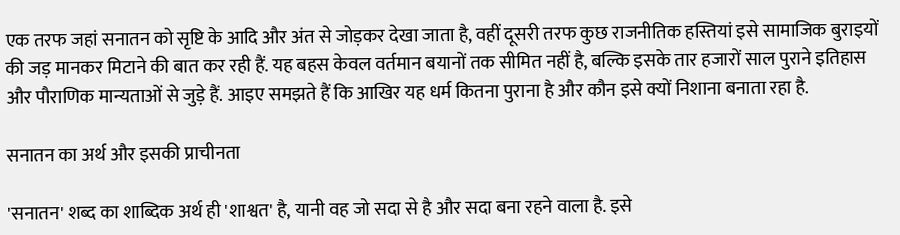एक तरफ जहां सनातन को सृष्टि के आदि और अंत से जोड़कर देखा जाता है, वहीं दूसरी तरफ कुछ राजनीतिक हस्तियां इसे सामाजिक बुराइयों की जड़ मानकर मिटाने की बात कर रही हैं. यह बहस केवल वर्तमान बयानों तक सीमित नहीं है, बल्कि इसके तार हजारों साल पुराने इतिहास और पौराणिक मान्यताओं से जुड़े हैं. आइए समझते हैं कि आखिर यह धर्म कितना पुराना है और कौन इसे क्यों निशाना बनाता रहा है.

सनातन का अर्थ और इसकी प्राचीनता

'सनातन' शब्द का शाब्दिक अर्थ ही 'शाश्वत' है, यानी वह जो सदा से है और सदा बना रहने वाला है. इसे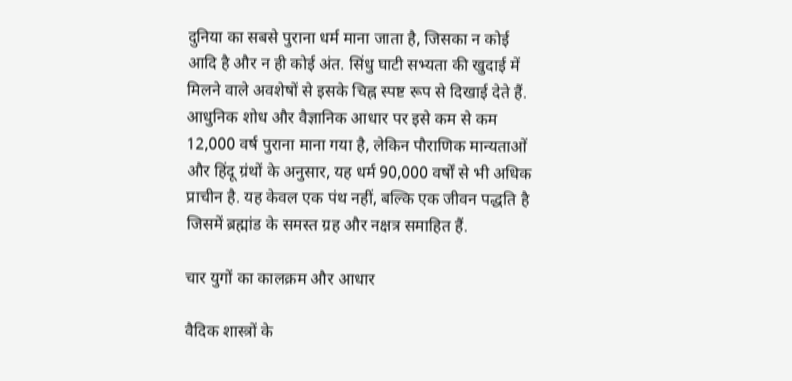दुनिया का सबसे पुराना धर्म माना जाता है, जिसका न कोई आदि है और न ही कोई अंत. सिंधु घाटी सभ्यता की खुदाई में मिलने वाले अवशेषों से इसके चिह्न स्पष्ट रूप से दिखाई देते हैं. आधुनिक शोध और वैज्ञानिक आधार पर इसे कम से कम 12,000 वर्ष पुराना माना गया है, लेकिन पौराणिक मान्यताओं और हिंदू ग्रंथों के अनुसार, यह धर्म 90,000 वर्षों से भी अधिक प्राचीन है. यह केवल एक पंथ नहीं, बल्कि एक जीवन पद्धति है जिसमें ब्रह्मांड के समस्त ग्रह और नक्षत्र समाहित हैं.

चार युगों का कालक्रम और आधार

वैदिक शास्त्रों के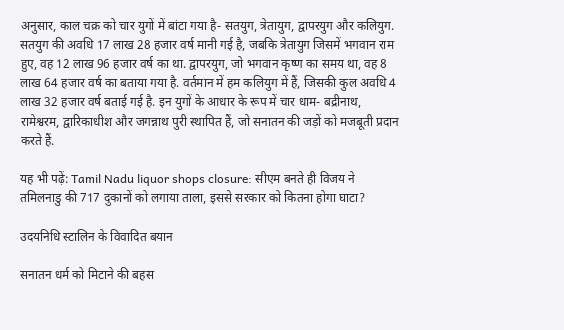अनुसार, काल चक्र को चार युगों में बांटा गया है- सतयुग, त्रेतायुग, द्वापरयुग और कलियुग. सतयुग की अवधि 17 लाख 28 हजार वर्ष मानी गई है, जबकि त्रेतायुग जिसमें भगवान राम हुए, वह 12 लाख 96 हजार वर्ष का था. द्वापरयुग, जो भगवान कृष्ण का समय था, वह 8 लाख 64 हजार वर्ष का बताया गया है. वर्तमान में हम कलियुग में हैं, जिसकी कुल अवधि 4 लाख 32 हजार वर्ष बताई गई है. इन युगों के आधार के रूप में चार धाम- बद्रीनाथ, रामेश्वरम, द्वारिकाधीश और जगन्नाथ पुरी स्थापित हैं, जो सनातन की जड़ों को मजबूती प्रदान करते हैं.

यह भी पढ़ें: Tamil Nadu liquor shops closure: सीएम बनते ही विजय ने तमिलनाडु की 717 दुकानों को लगाया ताला, इससे सरकार को कितना होगा घाटा?

उदयनिधि स्टालिन के विवादित बयान

सनातन धर्म को मिटाने की बहस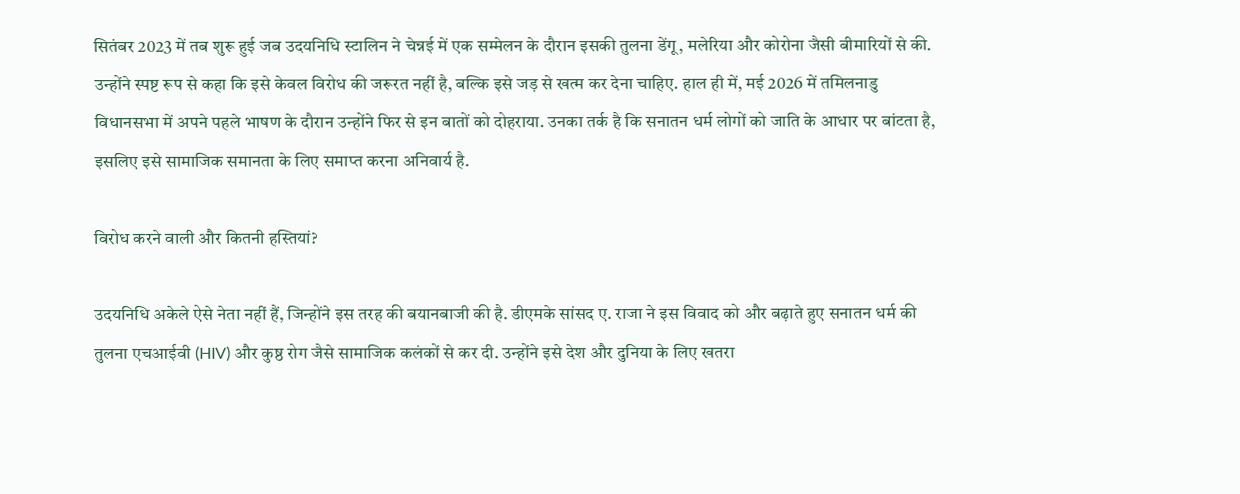सितंबर 2023 में तब शुरू हुई जब उदयनिधि स्टालिन ने चेन्नई में एक सम्मेलन के दौरान इसकी तुलना डेंगू, मलेरिया और कोरोना जैसी बीमारियों से की. उन्होंने स्पष्ट रूप से कहा कि इसे केवल विरोध की जरूरत नहीं है, बल्कि इसे जड़ से खत्म कर देना चाहिए. हाल ही में, मई 2026 में तमिलनाडु विधानसभा में अपने पहले भाषण के दौरान उन्होंने फिर से इन बातों को दोहराया. उनका तर्क है कि सनातन धर्म लोगों को जाति के आधार पर बांटता है, इसलिए इसे सामाजिक समानता के लिए समाप्त करना अनिवार्य है.

विरोध करने वाली और कितनी हस्तियां?

उदयनिधि अकेले ऐसे नेता नहीं हैं, जिन्होंने इस तरह की बयानबाजी की है. डीएमके सांसद ए. राजा ने इस विवाद को और बढ़ाते हुए सनातन धर्म की तुलना एचआईवी (HIV) और कुष्ठ रोग जैसे सामाजिक कलंकों से कर दी. उन्होंने इसे देश और दुनिया के लिए खतरा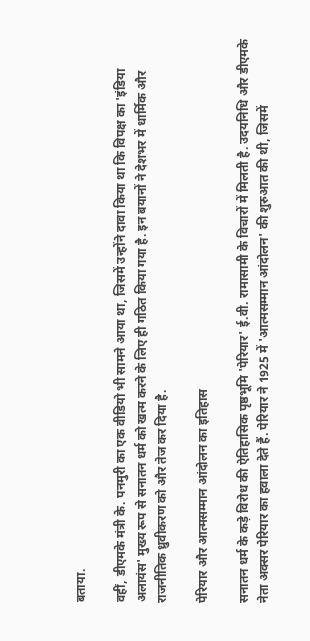बताया.

वहीं, डीएमके मंत्री के. पनमुरी का एक वीडियो भी सामने आया था, जिसमें उन्होंने दावा किया था कि विपक्ष का 'इंडिया अलायंस' मुख्य रूप से सनातन धर्म को खत्म करने के लिए ही गठित किया गया है. इन बयानों ने देशभर में धार्मिक और राजनीतिक ध्रुवीकरण को और तेज कर दिया है.

पेरियार और आत्मसम्मान आंदोलन का इतिहास

सनातन धर्म के कड़े विरोध की ऐतिहासिक पृष्ठभूमि 'पेरियार' ई.वी. रामासामी के विचारों में मिलती है. उदयनिधि और डीएमके नेता अक्सर पेरियार का हवाला देते हैं. पेरियार ने 1925 में 'आत्मसम्मान आंदोलन' की शुरुआत की थी, जिसमें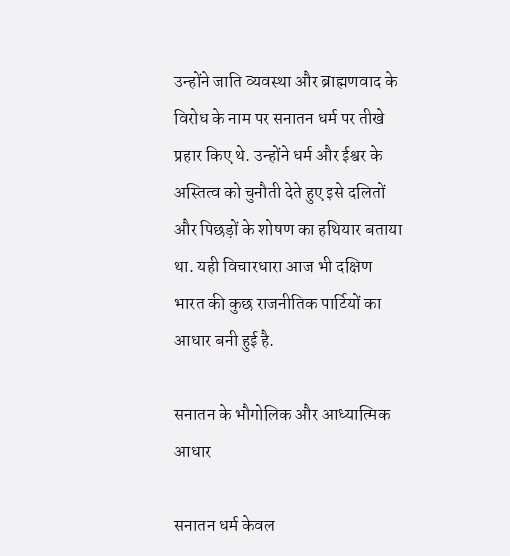उन्होंने जाति व्यवस्था और ब्राह्मणवाद के विरोध के नाम पर सनातन धर्म पर तीखे प्रहार किए थे. उन्होंने धर्म और ईश्वर के अस्तित्व को चुनौती देते हुए इसे दलितों और पिछड़ों के शोषण का हथियार बताया था. यही विचारधारा आज भी दक्षिण भारत की कुछ राजनीतिक पार्टियों का आधार बनी हुई है.

सनातन के भौगोलिक और आध्यात्मिक आधार

सनातन धर्म केवल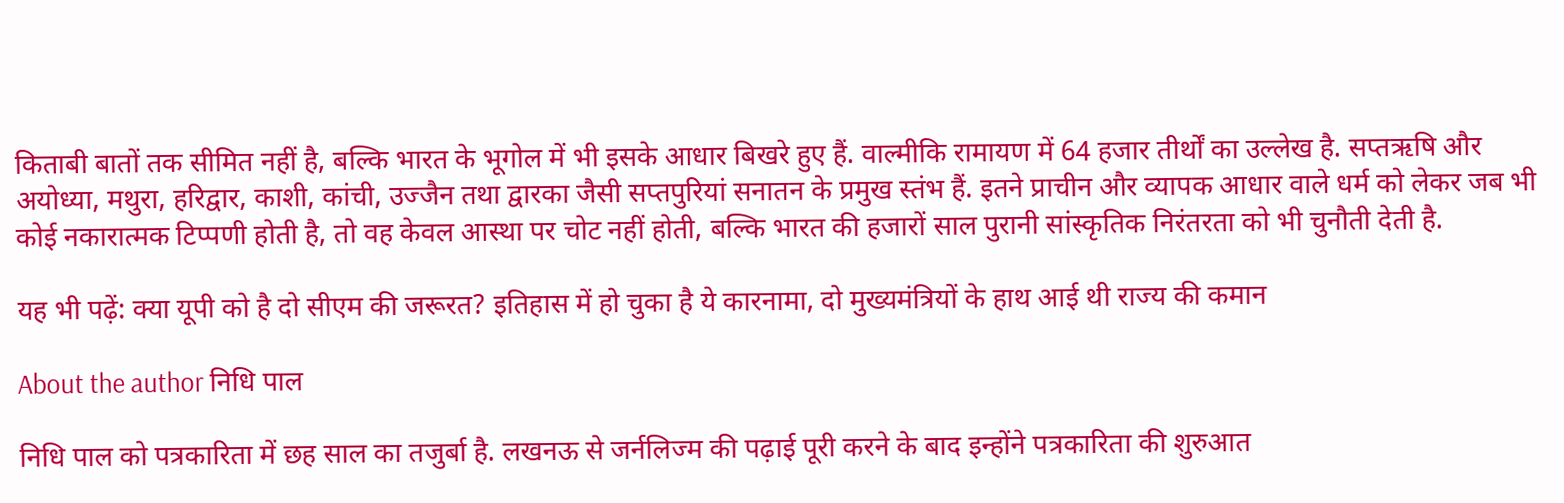किताबी बातों तक सीमित नहीं है, बल्कि भारत के भूगोल में भी इसके आधार बिखरे हुए हैं. वाल्मीकि रामायण में 64 हजार तीर्थों का उल्लेख है. सप्तऋषि और अयोध्या, मथुरा, हरिद्वार, काशी, कांची, उज्जैन तथा द्वारका जैसी सप्तपुरियां सनातन के प्रमुख स्तंभ हैं. इतने प्राचीन और व्यापक आधार वाले धर्म को लेकर जब भी कोई नकारात्मक टिप्पणी होती है, तो वह केवल आस्था पर चोट नहीं होती, बल्कि भारत की हजारों साल पुरानी सांस्कृतिक निरंतरता को भी चुनौती देती है.

यह भी पढ़ें: क्या यूपी को है दो सीएम की जरूरत? इतिहास में हो चुका है ये कारनामा, दो मुख्यमंत्रियों के हाथ आई थी राज्य की कमान

About the author निधि पाल

निधि पाल को पत्रकारिता में छह साल का तजुर्बा है. लखनऊ से जर्नलिज्म की पढ़ाई पूरी करने के बाद इन्होंने पत्रकारिता की शुरुआत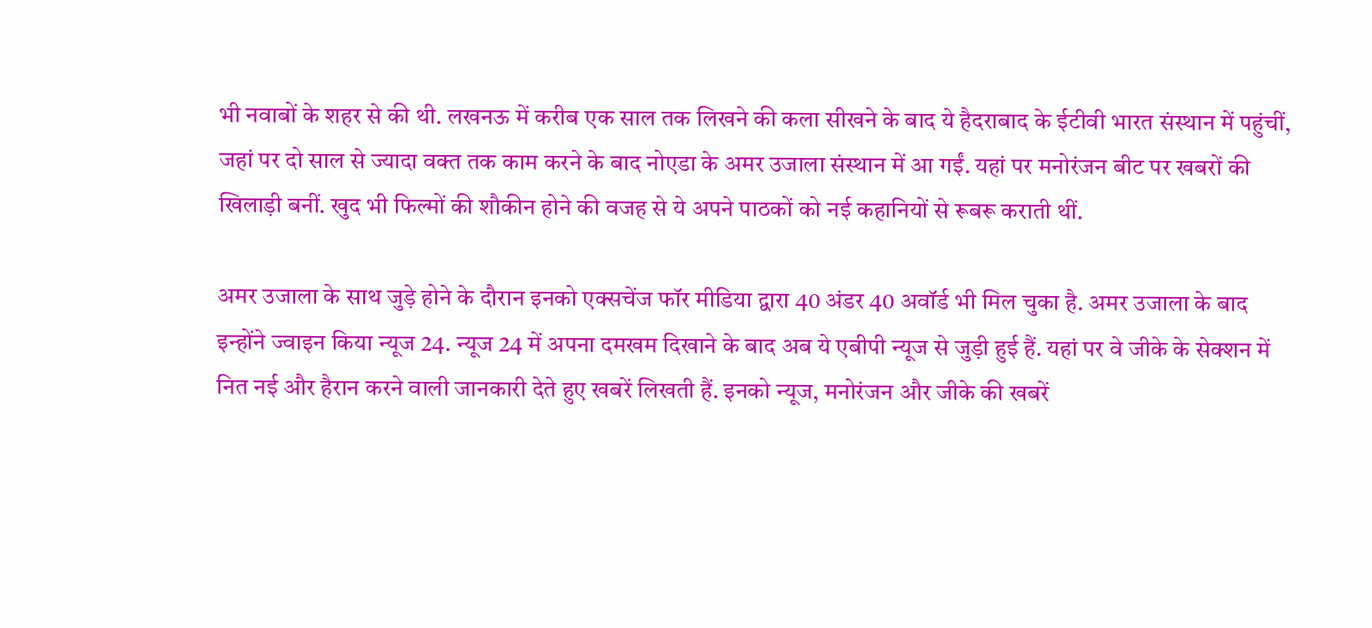भी नवाबों के शहर से की थी. लखनऊ में करीब एक साल तक लिखने की कला सीखने के बाद ये हैदराबाद के ईटीवी भारत संस्थान में पहुंचीं, जहां पर दो साल से ज्यादा वक्त तक काम करने के बाद नोएडा के अमर उजाला संस्थान में आ गईं. यहां पर मनोरंजन बीट पर खबरों की खिलाड़ी बनीं. खुद भी फिल्मों की शौकीन होने की वजह से ये अपने पाठकों को नई कहानियों से रूबरू कराती थीं.

अमर उजाला के साथ जुड़े होने के दौरान इनको एक्सचेंज फॉर मीडिया द्वारा 40 अंडर 40 अवॉर्ड भी मिल चुका है. अमर उजाला के बाद इन्होंने ज्वाइन किया न्यूज 24. न्यूज 24 में अपना दमखम दिखाने के बाद अब ये एबीपी न्यूज से जुड़ी हुई हैं. यहां पर वे जीके के सेक्शन में नित नई और हैरान करने वाली जानकारी देते हुए खबरें लिखती हैं. इनको न्यूज, मनोरंजन और जीके की खबरें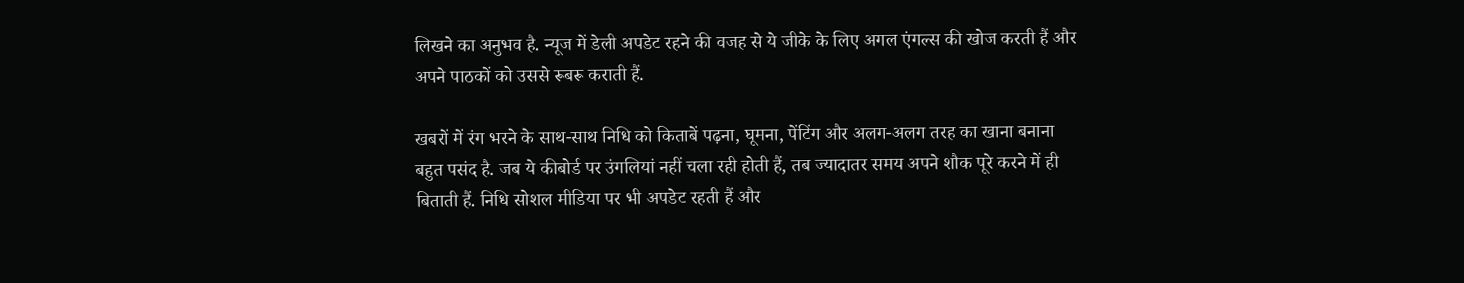लिखने का अनुभव है. न्यूज में डेली अपडेट रहने की वजह से ये जीके के लिए अगल एंगल्स की खोज करती हैं और अपने पाठकों को उससे रूबरू कराती हैं.

खबरों में रंग भरने के साथ-साथ निधि को किताबें पढ़ना, घूमना, पेंटिंग और अलग-अलग तरह का खाना बनाना बहुत पसंद है. जब ये कीबोर्ड पर उंगलियां नहीं चला रही होती हैं, तब ज्यादातर समय अपने शौक पूरे करने में ही बिताती हैं. निधि सोशल मीडिया पर भी अपडेट रहती हैं और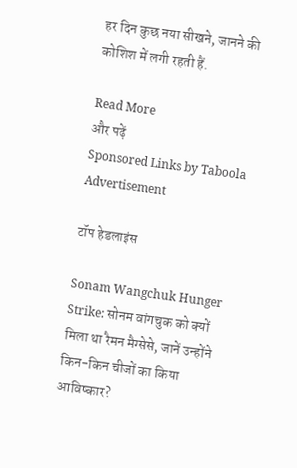हर दिन कुछ नया सीखने, जानने की कोशिश में लगी रहती हैं.

Read More
और पढ़ें
Sponsored Links by Taboola
Advertisement

टॉप हेडलाइंस

Sonam Wangchuk Hunger Strike: सोनम वांगचुक को क्यों मिला था रैमन मैग्सेसे, जानें उन्होंने किन-किन चीजों का किया आविष्कार?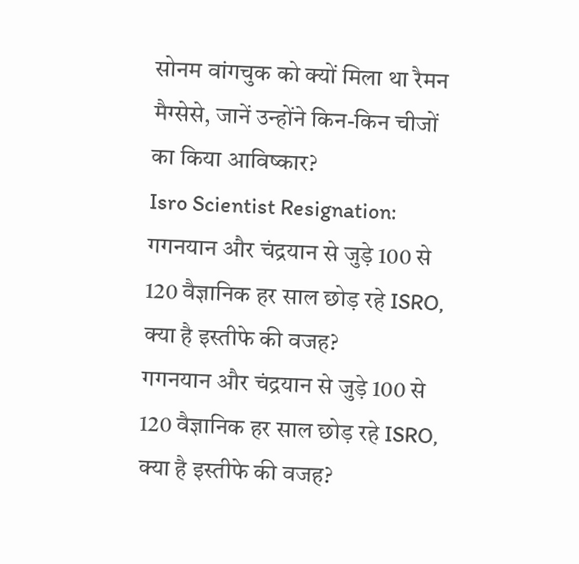सोनम वांगचुक को क्यों मिला था रैमन मैग्सेसे, जानें उन्होंने किन-किन चीजों का किया आविष्कार?
Isro Scientist Resignation: गगनयान और चंद्रयान से जुड़े 100 से 120 वैज्ञानिक हर साल छोड़ रहे ISRO, क्या है इस्तीफे की वजह?
गगनयान और चंद्रयान से जुड़े 100 से 120 वैज्ञानिक हर साल छोड़ रहे ISRO, क्या है इस्तीफे की वजह?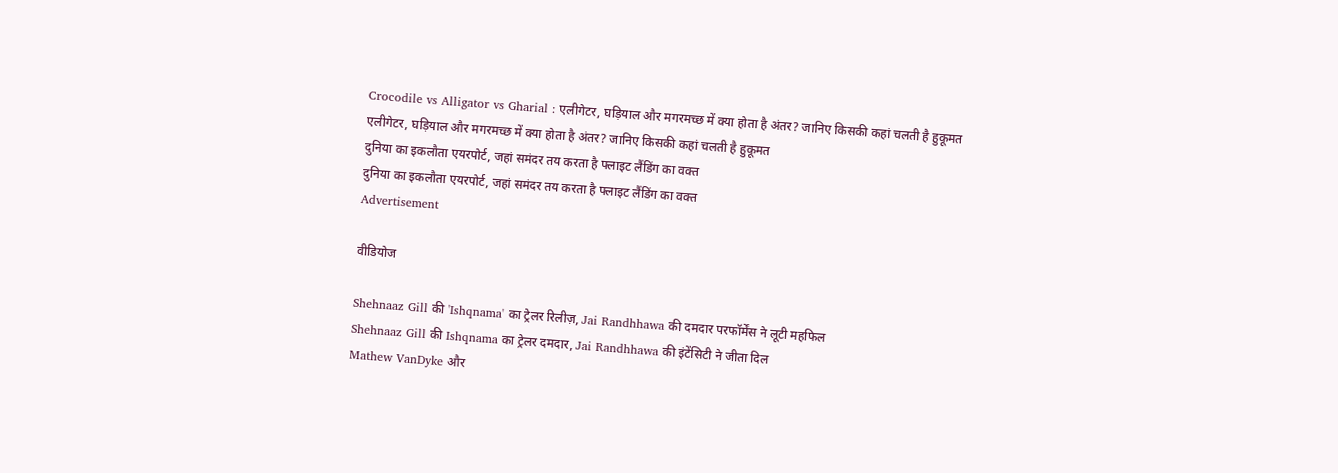Crocodile vs Alligator vs Gharial : एलीगेटर, घड़ियाल और मगरमच्छ में क्या होता है अंतर? जानिए किसकी कहां चलती है हुकूमत
एलीगेटर, घड़ियाल और मगरमच्छ में क्या होता है अंतर? जानिए किसकी कहां चलती है हुकूमत
दुनिया का इकलौता एयरपोर्ट, जहां समंदर तय करता है फ्लाइट लैंडिंग का वक्त
दुनिया का इकलौता एयरपोर्ट, जहां समंदर तय करता है फ्लाइट लैंडिंग का वक्त
Advertisement

वीडियोज

Shehnaaz Gill की 'Ishqnama' का ट्रेलर रिलीज़, Jai Randhhawa की दमदार परफॉर्मेंस ने लूटी महफिल
Shehnaaz Gill की Ishqnama का ट्रेलर दमदार, Jai Randhhawa की इंटेंसिटी ने जीता दिल
Mathew VanDyke और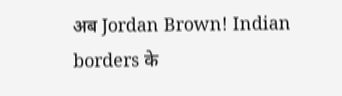अब Jordan Brown! Indian borders के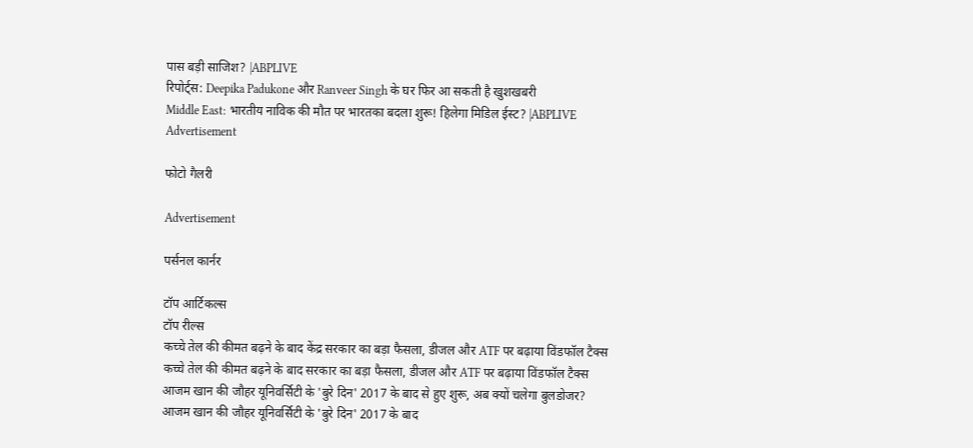पास बड़ी साजिश? |ABPLIVE
रिपोर्ट्स: Deepika Padukone और Ranveer Singh के घर फिर आ सकती है खुशखबरी
Middle East: भारतीय नाविक की मौत पर भारतका बदला शुरू! हिलेगा मिडिल ईस्ट? |ABPLIVE
Advertisement

फोटो गैलरी

Advertisement

पर्सनल कार्नर

टॉप आर्टिकल्स
टॉप रील्स
कच्चे तेल की कीमत बढ़ने के बाद केंद्र सरकार का बड़ा फैसला, डीजल और ATF पर बढ़ाया विंडफॉल टैक्स
कच्चे तेल की कीमत बढ़ने के बाद सरकार का बड़ा फैसला, डीजल और ATF पर बढ़ाया विंडफॉल टैक्स
आजम खान की जौहर यूनिवर्सिटी के 'बुरे दिन' 2017 के बाद से हुए शुरू, अब क्यों चलेगा बुलडोजर?
आजम खान की जौहर यूनिवर्सिटी के 'बुरे दिन' 2017 के बाद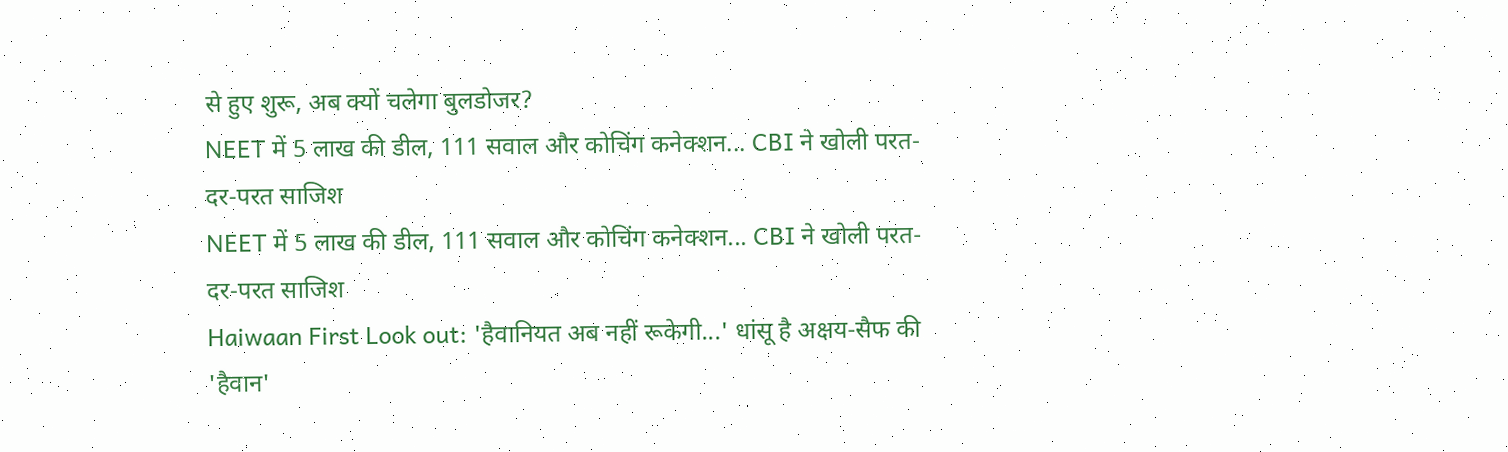से हुए शुरू, अब क्यों चलेगा बुलडोजर?
NEET में 5 लाख की डील, 111 सवाल और कोचिंग कनेक्शन... CBI ने खोली परत-दर-परत साजिश
NEET में 5 लाख की डील, 111 सवाल और कोचिंग कनेक्शन... CBI ने खोली परत-दर-परत साजिश
Haiwaan First Look out: 'हैवानियत अब नहीं रूकेगी...' धांसू है अक्षय-सैफ की 'हैवान'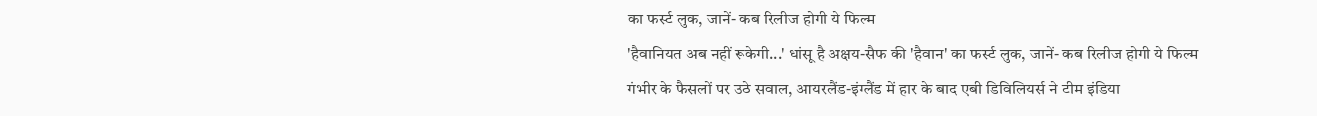का फर्स्ट लुक, जानें- कब रिलीज होगी ये फिल्म
'हैवानियत अब नहीं रूकेगी...' धांसू है अक्षय-सैफ की 'हैवान' का फर्स्ट लुक, जानें- कब रिलीज होगी ये फिल्म
गंभीर के फैसलों पर उठे सवाल, आयरलैंड-इंग्लैंड में हार के बाद एबी डिविलियर्स ने टीम इंडिया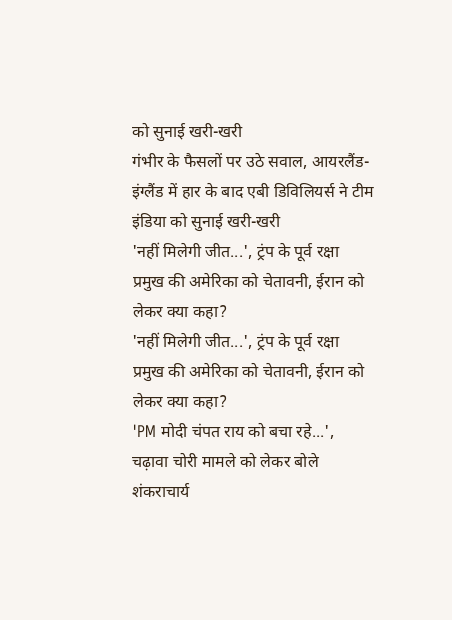को सुनाई खरी-खरी
गंभीर के फैसलों पर उठे सवाल, आयरलैंड-इंग्लैंड में हार के बाद एबी डिविलियर्स ने टीम इंडिया को सुनाई खरी-खरी
'नहीं मिलेगी जीत...', ट्रंप के पूर्व रक्षा प्रमुख की अमेरिका को चेतावनी, ईरान को लेकर क्या कहा?
'नहीं मिलेगी जीत...', ट्रंप के पूर्व रक्षा प्रमुख की अमेरिका को चेतावनी, ईरान को लेकर क्या कहा?
'PM मोदी चंपत राय को बचा रहे...', चढ़ावा चोरी मामले को लेकर बोले शंकराचार्य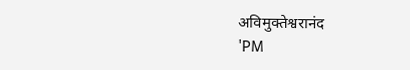अविमुक्तेश्वरानंद
'PM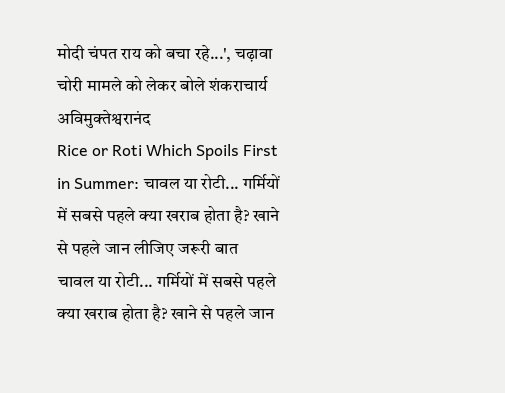मोदी चंपत राय को बचा रहे...', चढ़ावा चोरी मामले को लेकर बोले शंकराचार्य अविमुक्तेश्वरानंद
Rice or Roti Which Spoils First in Summer: चावल या रोटी... गर्मियों में सबसे पहले क्या खराब होता है? खाने से पहले जान लीजिए जरूरी बात
चावल या रोटी... गर्मियों में सबसे पहले क्या खराब होता है? खाने से पहले जान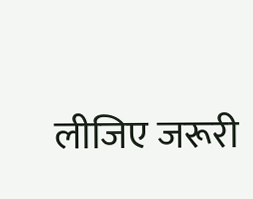लीजिए जरूरी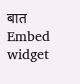बात
Embed widget